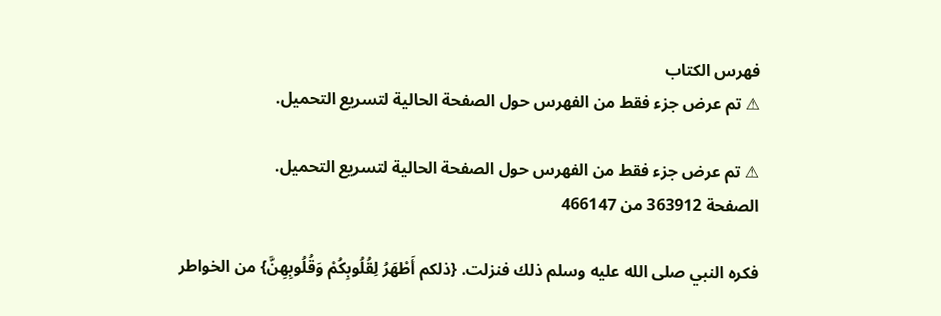فهرس الكتاب
⚠ تم عرض جزء فقط من الفهرس حول الصفحة الحالية لتسريع التحميل.

⚠ تم عرض جزء فقط من الفهرس حول الصفحة الحالية لتسريع التحميل.
الصفحة 363912 من 466147

فكره النبي صلى الله عليه وسلم ذلك فنزلت. {ذلكم أَطْهَرُ لِقُلُوبِكُمْ وَقُلُوبِهِنَّ} من الخواطر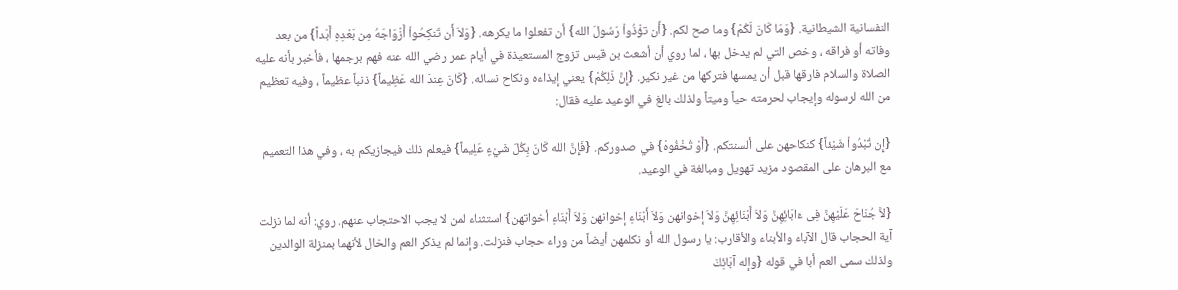النفسانية الشيطانية. {وَمَا كَانَ لَكُمْ} وما صح لكم. {أَن تؤْذُواْ رَسُولَ الله} أن تفعلوا ما يكرهه. {وَلاَ أَن تَنكِحُواْ أَزْوَاجَهُ مِن بَعْدِهِ أَبَداً} من بعد وفاته أو فراقه ، وخص التي لم يدخل بها ، لما روي أن أشعث بن قيس تزوج المستعيذة في أيام عمر رضي الله عنه فهم برجمها ، فأخبر بأنه عليه الصلاة والسلام فارقها قبل أن يمسها فتركها من غير نكير. {إِنَّ ذَلِكُمْ} يعني إيذاءه ونكاح نسائه. {كَانَ عِندَ الله عَظِيماً} ذنباً عظيماً ، وفيه تعظيم من الله لرسوله وإيجاب لحرمته حياً وميتاً ولذلك بالغ في الوعيد عليه فقال:

{إِن تُبْدُواْ شَيْئاً} كنكاحهن على ألسنتكم. {أَوْ تُخْفُوهْ} في صدوركم. {فَإِنَّ الله كَانَ بِكُلّ شَيْءٍ عَلِيماً} فيعلم ذلك فيجازيكم به ، وفي هذا التعميم مع البرهان على المقصود مزيد تهويل ومبالغة في الوعيد.

{لاَّ جُنَاحَ عَلَيْهِنَّ فِى ءَابَائِهِنَّ وَلاَ أَبْنَائِهِنَّ وَلاَ إخوانهن وَلاَ أَبْنَاءِ إخوانهن وَلاَ أَبْنَاءِ أخواتهن} استثناء لمن لا يجب الاحتجاب عنهم. روي: أنه لما نزلت آية الحجاب قال الآباء والأبناء والأقارب: يا رسول الله أو نكلمهن أيضاً من وراء حجاب فنزلت. وإنما لم يذكر العم والخال لأنهما بمنزلة الوالدين ولذلك سمى العم أبا في قوله {وإله آبَائِكَ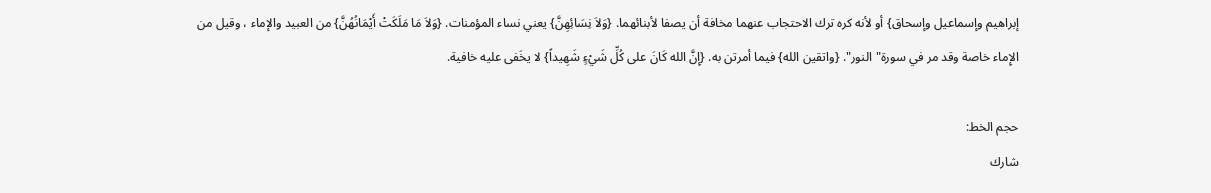إبراهيم وإسماعيل وإسحاق} أو لأنه كره ترك الاحتجاب عنهما مخافة أن يصفا لأبنائهما. {وَلاَ نِسَائِهِنَّ} يعني نساء المؤمنات. {وَلاَ مَا مَلَكَتْ أَيْمَانُهُنَّ} من العبيد والإماء ، وقيل من الإِماء خاصة وقد مر في سورة"النور". {واتقين الله} فيما أمرتن به. {إِنَّ الله كَانَ على كُلِّ شَيْءٍ شَهِيداً} لا يخَفى عليه خافية.

حجم الخط:
شارك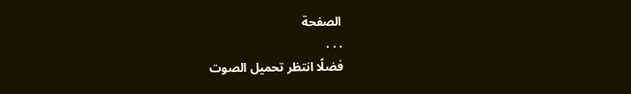الصفحة
. . .
فضلًا انتظر تحميل الصوت